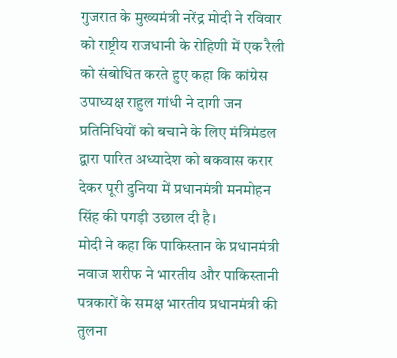गुजरात के मुख्यमंत्री नरेंद्र मोदी ने रविवार को राष्ट्रीय राजधानी के रोहिणी में एक रैली को संबोधित करते हुए कहा कि कांग्रेस उपाध्यक्ष राहुल गांधी ने दागी जन प्रतिनिधियों को बचाने के लिए मंत्रिमंडल द्वारा पारित अध्यादेश को बकवास करार देकर पूरी दुनिया में प्रधानमंत्री मनमोहन सिंह की पगड़ी उछाल दी है।
मोदी ने कहा कि पाकिस्तान के प्रधानमंत्री नवाज शरीफ ने भारतीय और पाकिस्तानी पत्रकारों के समक्ष भारतीय प्रधानमंत्री की तुलना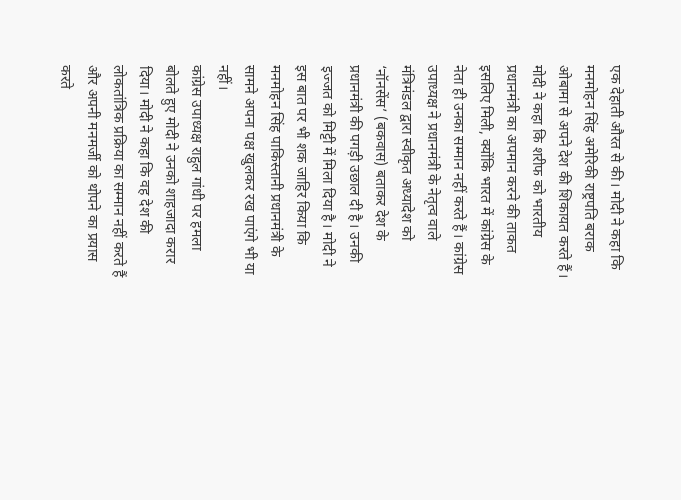एक देहाती औरत से की। मोदी ने कहा कि मनमोहन सिंह अमेरिकी राष्ट्रपति बराक ओबामा से अपने देश की शिकायत करते हैं।
मोदी ने कहा कि शरीफ को भारतीय प्रधानमंत्री का अपमान करने की ताकत इसलिए मिली, क्योंकि भारत में कांग्रेस के नेता ही उनका सम्मान नहीं करते हैं। कांग्रेस उपाध्यक्ष ने प्रधानमंत्री के नेतृत्व वाले मंत्रिमंडल द्वारा स्वीकृत अध्यादेश को ‘नॉनसेंस’ (बकवास) बताकर देश के प्रधानमंत्री की पगड़ी उछाल दी है। उनकी इज्जत को मिट्टी में मिला दिया है। मोदी ने इस बात पर भी शक जाहिर किया कि मनमोहन सिंह पाकिस्तानी प्रधानमंत्री के सामने अपना पक्ष खुलकर रख पाएंगे भी या नहीं।
कांग्रेस उपाध्यक्ष राहुल गांधी पर हमला बोलते हुए मोदी ने उनको शाहजादा करार दिया। मोदी ने कहा कि वह देश की लोकतांत्रिक प्रक्रिया का सम्मान नहीं करते हैं और अपनी मनमर्जी को थोपने का प्रयास करते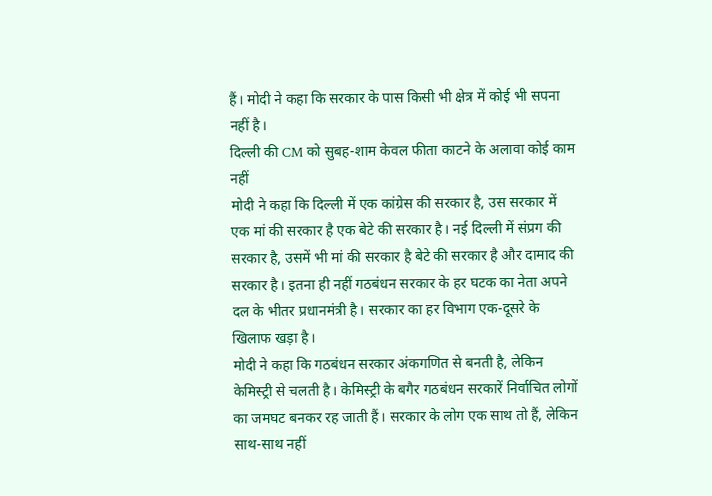हैं। मोदी ने कहा कि सरकार के पास किसी भी क्षेत्र में कोई भी सपना नहीं है।
दिल्ली की CM को सुबह-शाम केवल फीता काटने के अलावा कोई काम नहीं
मोदी ने कहा कि दिल्ली में एक कांग्रेस की सरकार है, उस सरकार में एक मां की सरकार है एक बेटे की सरकार है। नई दिल्ली में संप्रग की सरकार है, उसमें भी मां की सरकार है बेटे की सरकार है और दामाद की सरकार है। इतना ही नहीं गठबंधन सरकार के हर घटक का नेता अपने दल के भीतर प्रधानमंत्री है। सरकार का हर विभाग एक-दूसरे के खिलाफ खड़ा है।
मोदी ने कहा कि गठबंधन सरकार अंकगणित से बनती है, लेकिन केमिस्ट्री से चलती है। केमिस्ट्री के बगैर गठबंधन सरकारें निर्वाचित लोगों का जमघट बनकर रह जाती हैं। सरकार के लोग एक साथ तो हैं, लेकिन साथ-साथ नहीं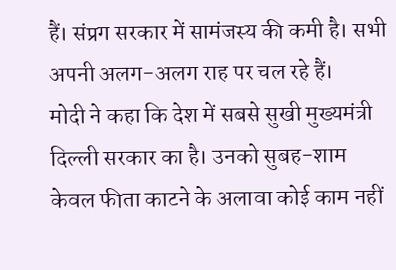हैं। संप्रग सरकार में सामंजस्य की कमी है। सभी अपनी अलग-अलग राह पर चल रहे हैं।
मोदी ने कहा कि देश में सबसे सुखी मुख्यमंत्री दिल्ली सरकार का है। उनको सुबह-शाम केवल फीता काटने के अलावा कोई काम नहीं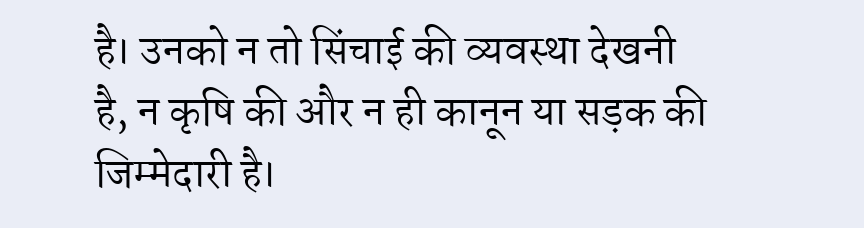है। उनको न तो सिंचाई की व्यवस्था देखनी है, न कृषि की और न ही कानून या सड़क की जिम्मेदारी है।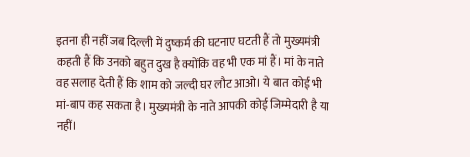इतना ही नहीं जब दिल्ली में दुष्कर्म की घटनाए घटती हैं तो मुख्यमंत्री कहती हैं कि उनको बहुत दुख है क्योंकि वह भी एक मां हैं। मां के नाते वह सलाह देती हैं कि शाम को जल्दी घर लौट आओ। ये बात कोई भी मां-बाप कह सकता है। मुख्यमंत्री के नाते आपकी कोई जिम्मेदारी है या नहीं।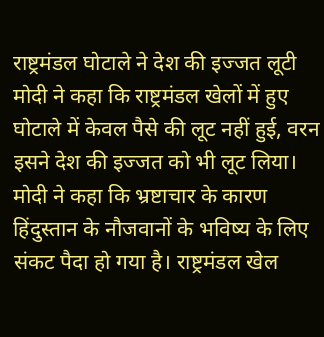राष्ट्रमंडल घोटाले ने देश की इज्जत लूटी
मोदी ने कहा कि राष्ट्रमंडल खेलों में हुए घोटाले में केवल पैसे की लूट नहीं हुई, वरन इसने देश की इज्जत को भी लूट लिया। मोदी ने कहा कि भ्रष्टाचार के कारण हिंदुस्तान के नौजवानों के भविष्य के लिए संकट पैदा हो गया है। राष्ट्रमंडल खेल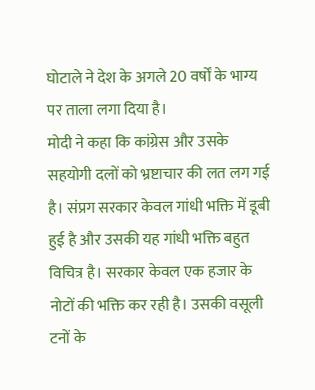घोटाले ने देश के अगले 20 वर्षों के भाग्य पर ताला लगा दिया है।
मोदी ने कहा कि कांग्रेस और उसके सहयोगी दलों को भ्रष्टाचार की लत लग गई है। संप्रग सरकार केवल गांधी भक्ति में डूबी हुई है और उसकी यह गांधी भक्ति बहुत विचित्र है। सरकार केवल एक हजार के नोटों की भक्ति कर रही है। उसकी वसूली टनों के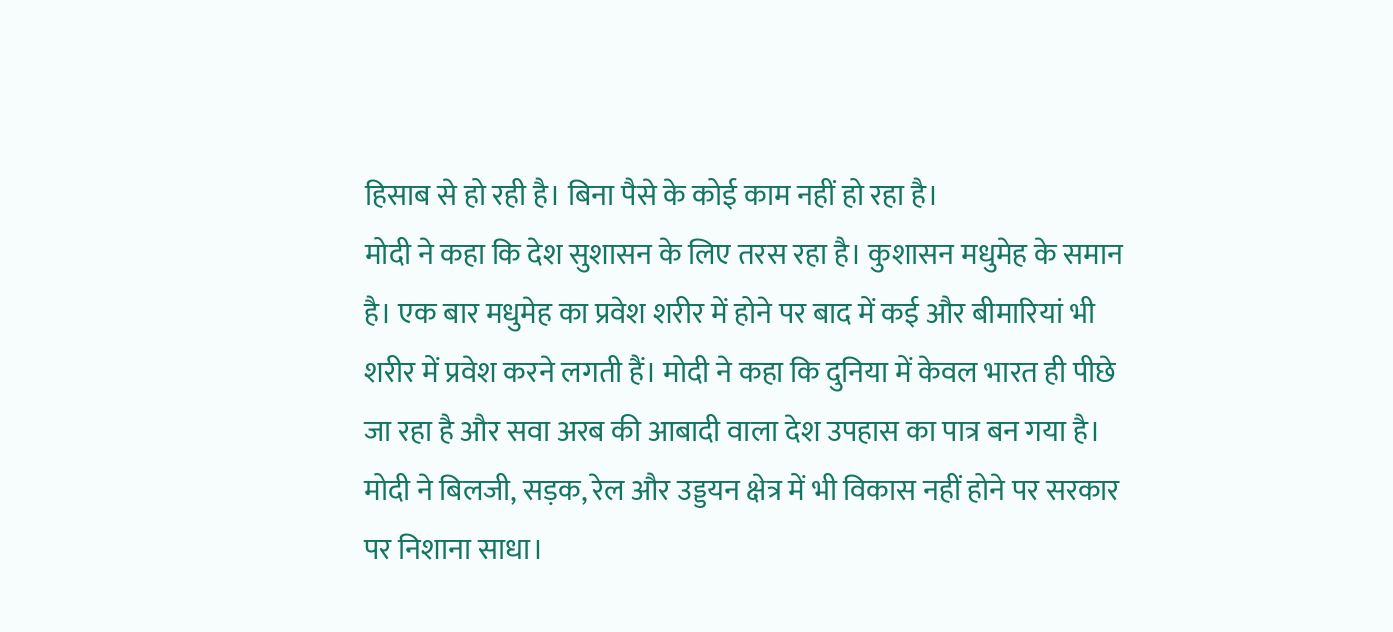हिसाब से हो रही है। बिना पैसे के कोई काम नहीं हो रहा है।
मोदी ने कहा कि देश सुशासन के लिए तरस रहा है। कुशासन मधुमेह के समान है। एक बार मधुमेह का प्रवेश शरीर में होने पर बाद में कई और बीमारियां भी शरीर में प्रवेश करने लगती हैं। मोदी ने कहा कि दुनिया में केवल भारत ही पीछे जा रहा है और सवा अरब की आबादी वाला देश उपहास का पात्र बन गया है। मोदी ने बिलजी, सड़क, रेल और उड्डयन क्षेत्र में भी विकास नहीं होने पर सरकार पर निशाना साधा।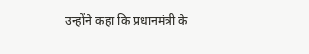उन्होंने कहा कि प्रधानमंत्री के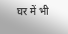घर में भी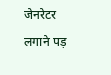जेनरेटर लगाने पड़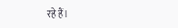रहे हैं।